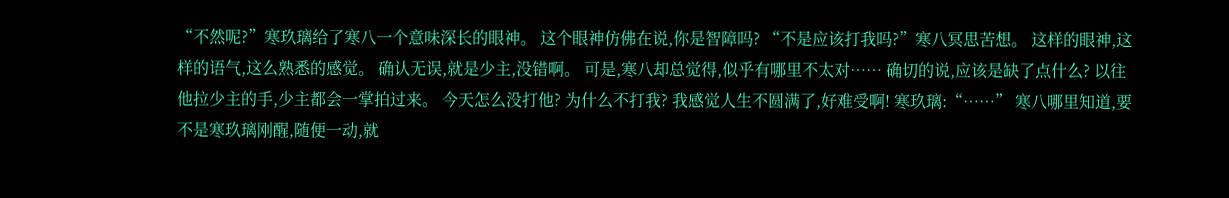“不然呢?”寒玖璃给了寒八一个意味深长的眼神。 这个眼神仿佛在说,你是智障吗? “不是应该打我吗?”寒八冥思苦想。 这样的眼神,这样的语气,这么熟悉的感觉。 确认无误,就是少主,没错啊。 可是,寒八却总觉得,似乎有哪里不太对…… 确切的说,应该是缺了点什么? 以往他拉少主的手,少主都会一掌拍过来。 今天怎么没打他? 为什么不打我? 我感觉人生不圆满了,好难受啊! 寒玖璃:“……” 寒八哪里知道,要不是寒玖璃刚醒,随便一动,就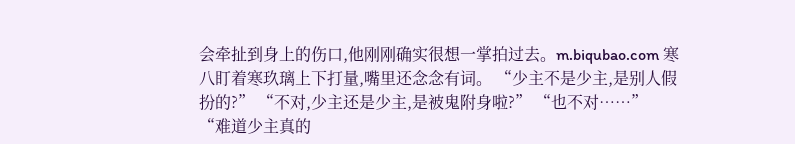会牵扯到身上的伤口,他刚刚确实很想一掌拍过去。m.biqubao.com 寒八盯着寒玖璃上下打量,嘴里还念念有词。 “少主不是少主,是别人假扮的?” “不对,少主还是少主,是被鬼附身啦?” “也不对……” “难道少主真的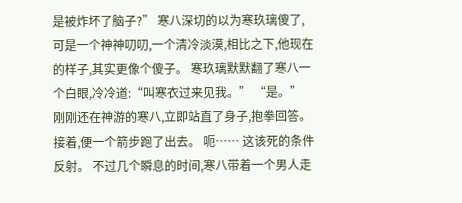是被炸坏了脑子?” 寒八深切的以为寒玖璃傻了,可是一个神神叨叨,一个清冷淡漠,相比之下,他现在的样子,其实更像个傻子。 寒玖璃默默翻了寒八一个白眼,冷冷道:“叫寒衣过来见我。” “是。” 刚刚还在神游的寒八,立即站直了身子,抱拳回答。 接着,便一个箭步跑了出去。 呃…… 这该死的条件反射。 不过几个瞬息的时间,寒八带着一个男人走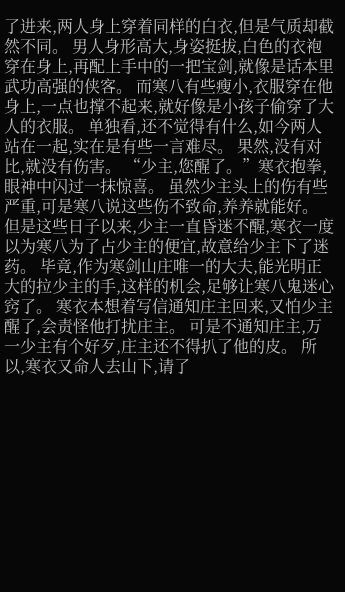了进来,两人身上穿着同样的白衣,但是气质却截然不同。 男人身形高大,身姿挺拔,白色的衣袍穿在身上,再配上手中的一把宝剑,就像是话本里武功高强的侠客。 而寒八有些瘦小,衣服穿在他身上,一点也撑不起来,就好像是小孩子偷穿了大人的衣服。 单独看,还不觉得有什么,如今两人站在一起,实在是有些一言难尽。 果然,没有对比,就没有伤害。 “少主,您醒了。”寒衣抱拳,眼神中闪过一抹惊喜。 虽然少主头上的伤有些严重,可是寒八说这些伤不致命,养养就能好。 但是这些日子以来,少主一直昏迷不醒,寒衣一度以为寒八为了占少主的便宜,故意给少主下了迷药。 毕竟,作为寒剑山庄唯一的大夫,能光明正大的拉少主的手,这样的机会,足够让寒八鬼迷心窍了。 寒衣本想着写信通知庄主回来,又怕少主醒了,会责怪他打扰庄主。 可是不通知庄主,万一少主有个好歹,庄主还不得扒了他的皮。 所以,寒衣又命人去山下,请了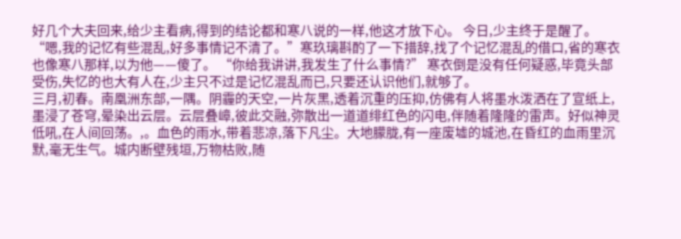好几个大夫回来,给少主看病,得到的结论都和寒八说的一样,他这才放下心。 今日,少主终于是醒了。 “嗯,我的记忆有些混乱,好多事情记不清了。”寒玖璃斟酌了一下措辞,找了个记忆混乱的借口,省的寒衣也像寒八那样,以为他——傻了。 “你给我讲讲,我发生了什么事情?” 寒衣倒是没有任何疑惑,毕竟头部受伤,失忆的也大有人在,少主只不过是记忆混乱而已,只要还认识他们,就够了。
三月,初春。南凰洲东部,一隅。阴霾的天空,一片灰黑,透着沉重的压抑,仿佛有人将墨水泼洒在了宣纸上,墨浸了苍穹,晕染出云层。云层叠嶂,彼此交融,弥散出一道道绯红色的闪电,伴随着隆隆的雷声。好似神灵低吼,在人间回荡。,。血色的雨水,带着悲凉,落下凡尘。大地朦胧,有一座废墟的城池,在昏红的血雨里沉默,毫无生气。城内断壁残垣,万物枯败,随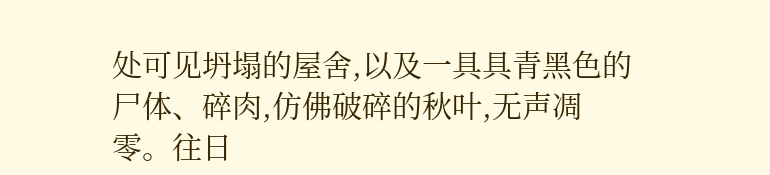处可见坍塌的屋舍,以及一具具青黑色的尸体、碎肉,仿佛破碎的秋叶,无声凋零。往日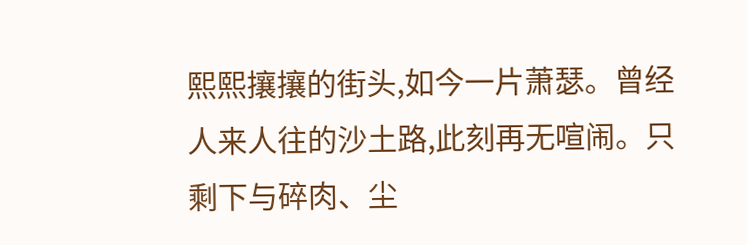熙熙攘攘的街头,如今一片萧瑟。曾经人来人往的沙土路,此刻再无喧闹。只剩下与碎肉、尘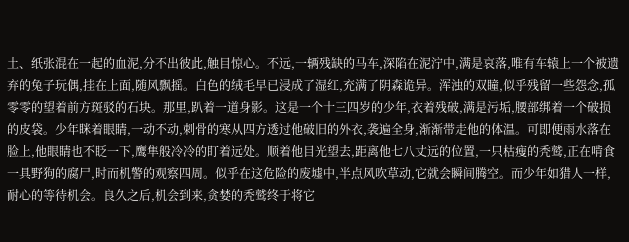土、纸张混在一起的血泥,分不出彼此,触目惊心。不远,一辆残缺的马车,深陷在泥泞中,满是哀落,唯有车辕上一个被遗弃的兔子玩偶,挂在上面,随风飘摇。白色的绒毛早已浸成了湿红,充满了阴森诡异。浑浊的双瞳,似乎残留一些怨念,孤零零的望着前方斑驳的石块。那里,趴着一道身影。这是一个十三四岁的少年,衣着残破,满是污垢,腰部绑着一个破损的皮袋。少年眯着眼睛,一动不动,刺骨的寒从四方透过他破旧的外衣,袭遍全身,渐渐带走他的体温。可即便雨水落在脸上,他眼睛也不眨一下,鹰隼般冷冷的盯着远处。顺着他目光望去,距离他七八丈远的位置,一只枯瘦的秃鹫,正在啃食一具野狗的腐尸,时而机警的观察四周。似乎在这危险的废墟中,半点风吹草动,它就会瞬间腾空。而少年如猎人一样,耐心的等待机会。良久之后,机会到来,贪婪的秃鹫终于将它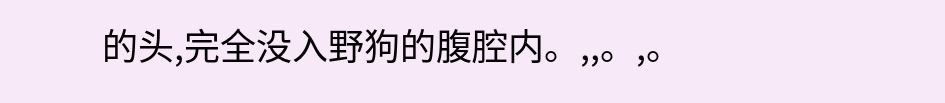的头,完全没入野狗的腹腔内。,,。,。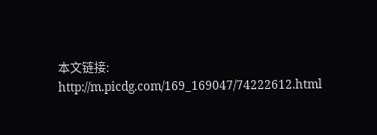本文链接:
http://m.picdg.com/169_169047/74222612.html